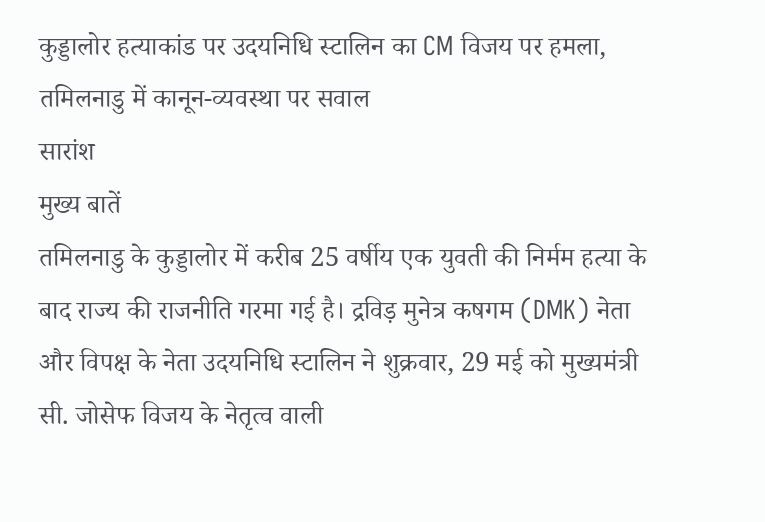कुड्डालोर हत्याकांड पर उदयनिधि स्टालिन का CM विजय पर हमला, तमिलनाडु में कानून-व्यवस्था पर सवाल
सारांश
मुख्य बातें
तमिलनाडु के कुड्डालोर में करीब 25 वर्षीय एक युवती की निर्मम हत्या के बाद राज्य की राजनीति गरमा गई है। द्रविड़ मुनेत्र कषगम (DMK) नेता और विपक्ष के नेता उदयनिधि स्टालिन ने शुक्रवार, 29 मई को मुख्यमंत्री सी. जोसेफ विजय के नेतृत्व वाली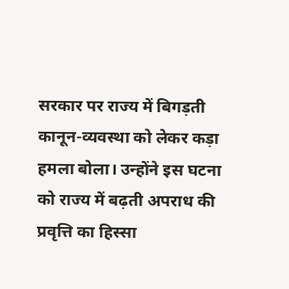सरकार पर राज्य में बिगड़ती कानून-व्यवस्था को लेकर कड़ा हमला बोला। उन्होंने इस घटना को राज्य में बढ़ती अपराध की प्रवृत्ति का हिस्सा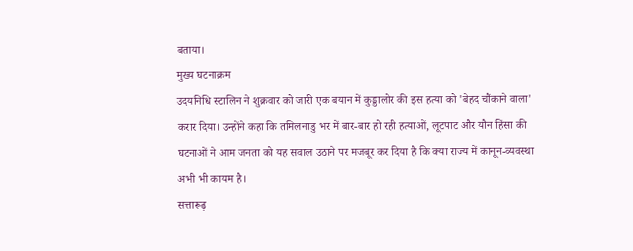बताया।
मुख्य घटनाक्रम
उदयनिधि स्टालिन ने शुक्रवार को जारी एक बयान में कुड्डालोर की इस हत्या को 'बेहद चौंकाने वाला' करार दिया। उन्होंने कहा कि तमिलनाडु भर में बार-बार हो रही हत्याओं, लूटपाट और यौन हिंसा की घटनाओं ने आम जनता को यह सवाल उठाने पर मजबूर कर दिया है कि क्या राज्य में कानून-व्यवस्था अभी भी कायम है।
सत्तारूढ़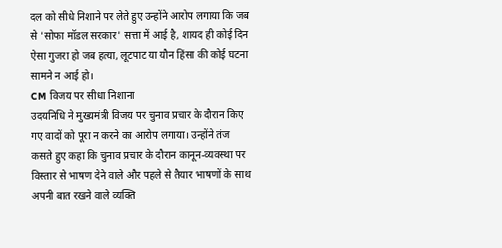दल को सीधे निशाने पर लेते हुए उन्होंने आरोप लगाया कि जब से 'सोफा मॉडल सरकार' सत्ता में आई है, शायद ही कोई दिन ऐसा गुजरा हो जब हत्या, लूटपाट या यौन हिंसा की कोई घटना सामने न आई हो।
CM विजय पर सीधा निशाना
उदयनिधि ने मुख्यमंत्री विजय पर चुनाव प्रचार के दौरान किए गए वादों को पूरा न करने का आरोप लगाया। उन्होंने तंज कसते हुए कहा कि चुनाव प्रचार के दौरान कानून-व्यवस्था पर विस्तार से भाषण देने वाले और पहले से तैयार भाषणों के साथ अपनी बात रखने वाले व्यक्ति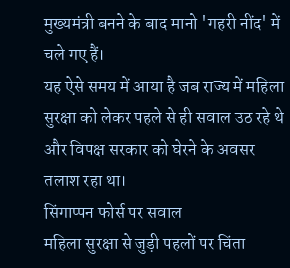मुख्यमंत्री बनने के बाद मानो 'गहरी नींद' में चले गए हैं।
यह ऐसे समय में आया है जब राज्य में महिला सुरक्षा को लेकर पहले से ही सवाल उठ रहे थे और विपक्ष सरकार को घेरने के अवसर तलाश रहा था।
सिंगाप्पन फोर्स पर सवाल
महिला सुरक्षा से जुड़ी पहलों पर चिंता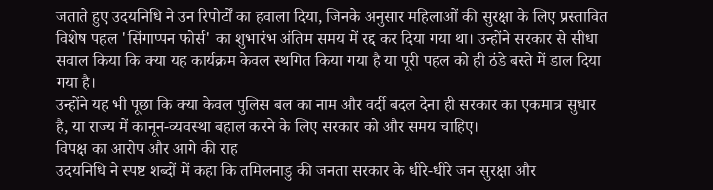जताते हुए उदयनिधि ने उन रिपोर्टों का हवाला दिया, जिनके अनुसार महिलाओं की सुरक्षा के लिए प्रस्तावित विशेष पहल 'सिंगाप्पन फोर्स' का शुभारंभ अंतिम समय में रद्द कर दिया गया था। उन्होंने सरकार से सीधा सवाल किया कि क्या यह कार्यक्रम केवल स्थगित किया गया है या पूरी पहल को ही ठंडे बस्ते में डाल दिया गया है।
उन्होंने यह भी पूछा कि क्या केवल पुलिस बल का नाम और वर्दी बदल देना ही सरकार का एकमात्र सुधार है, या राज्य में कानून-व्यवस्था बहाल करने के लिए सरकार को और समय चाहिए।
विपक्ष का आरोप और आगे की राह
उदयनिधि ने स्पष्ट शब्दों में कहा कि तमिलनाडु की जनता सरकार के धीरे-धीरे जन सुरक्षा और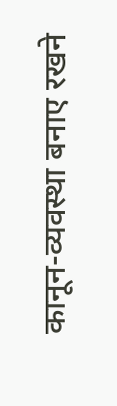कानून-व्यवस्था बनाए रखने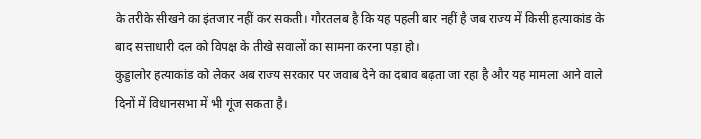के तरीके सीखने का इंतजार नहीं कर सकती। गौरतलब है कि यह पहली बार नहीं है जब राज्य में किसी हत्याकांड के बाद सत्ताधारी दल को विपक्ष के तीखे सवालों का सामना करना पड़ा हो।
कुड्डालोर हत्याकांड को लेकर अब राज्य सरकार पर जवाब देने का दबाव बढ़ता जा रहा है और यह मामला आने वाले दिनों में विधानसभा में भी गूंज सकता है।